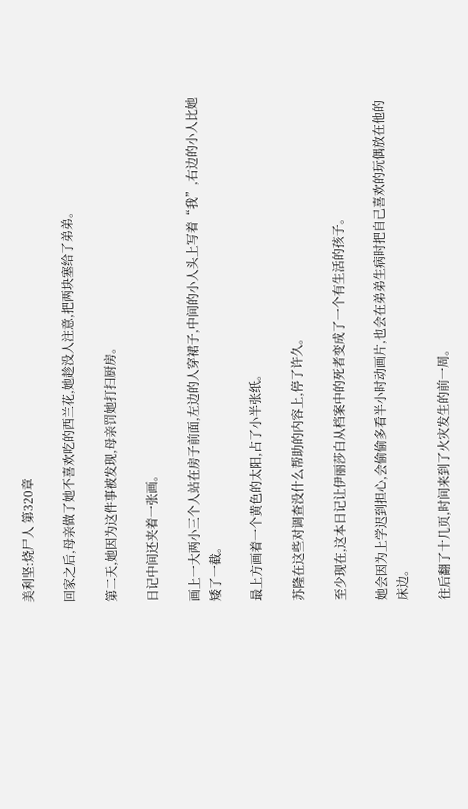美利坚:烧尸人 第320章

回家之后,母亲做了她不喜欢吃的西兰花,她趁没人注意,把两块塞给了弟弟。

第二天,她因为这件事被发现,母亲罚她打扫厨房。

日记中间还夹着一张画。

画上一大两小三个人站在房子前面,左边的人穿裙子,中间的小人头上写着“我”,右边的小人比她矮了一截。

最上方画着一个黄色的太阳,占了小半张纸。

苏隆在这些对调查没什么帮助的内容上,停了许久。

至少现在,这本日记让伊丽莎白从档案中的死者变成了一个有生活的孩子。

她会因为上学迟到担心,会偷偷多看半小时动画片,也会在弟弟生病时把自己喜欢的玩偶放在他的床边。

往后翻了十几页,时间来到了火灾发生的前一周。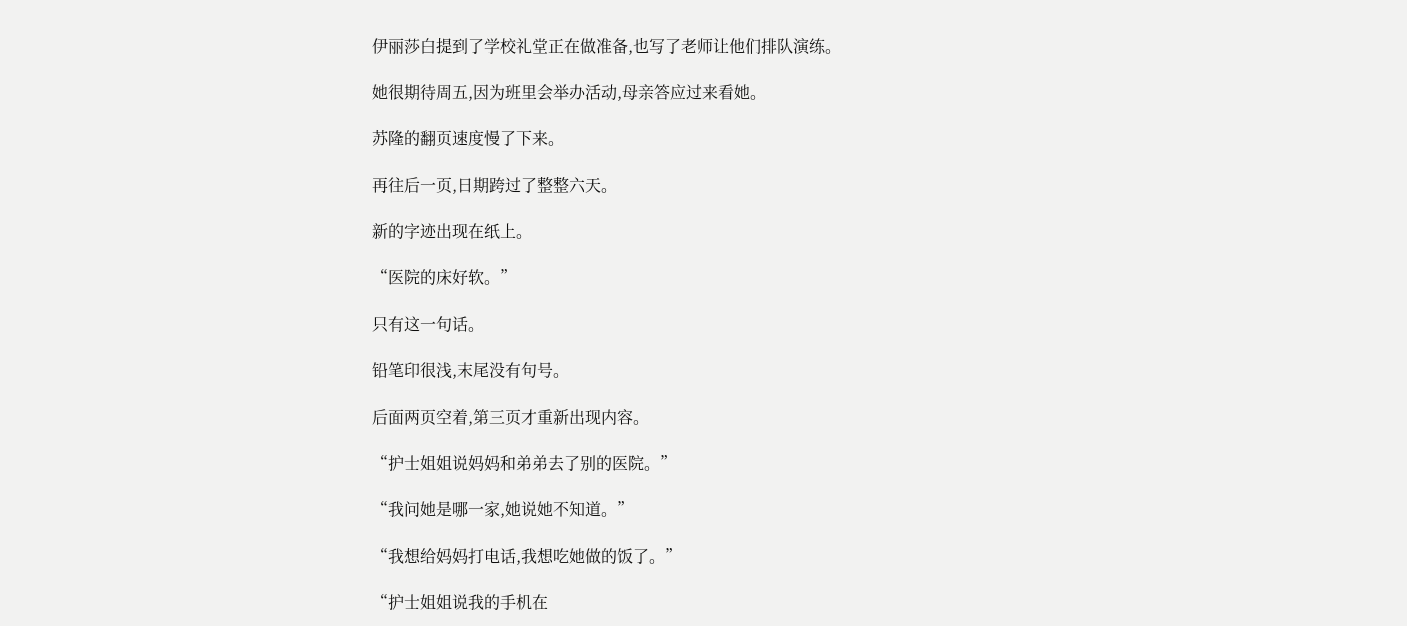伊丽莎白提到了学校礼堂正在做准备,也写了老师让他们排队演练。

她很期待周五,因为班里会举办活动,母亲答应过来看她。

苏隆的翻页速度慢了下来。

再往后一页,日期跨过了整整六天。

新的字迹出现在纸上。

“医院的床好软。”

只有这一句话。

铅笔印很浅,末尾没有句号。

后面两页空着,第三页才重新出现内容。

“护士姐姐说妈妈和弟弟去了别的医院。”

“我问她是哪一家,她说她不知道。”

“我想给妈妈打电话,我想吃她做的饭了。”

“护士姐姐说我的手机在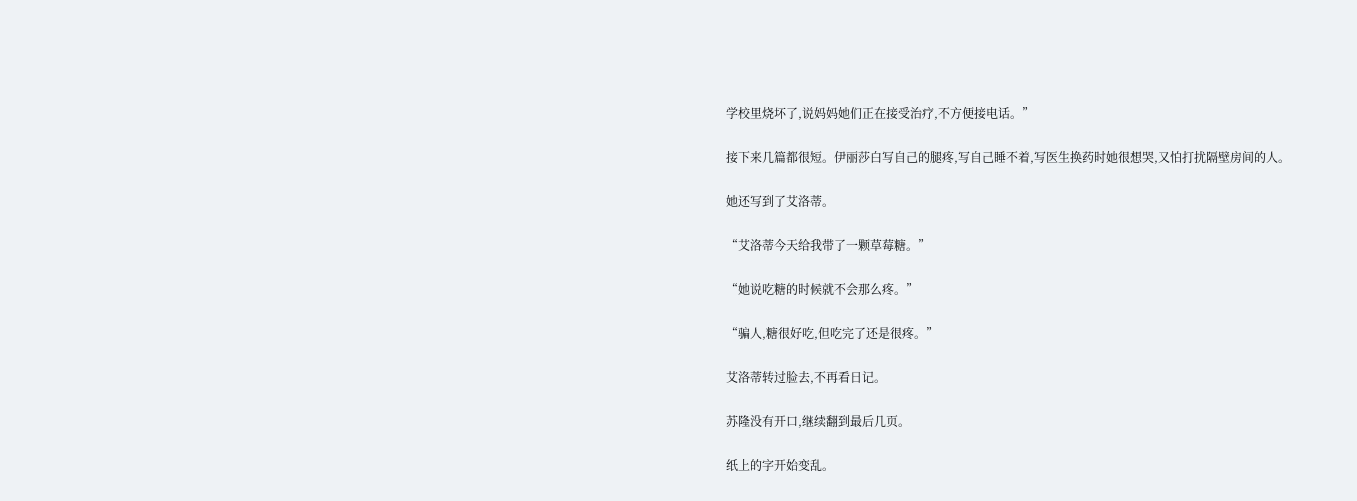学校里烧坏了,说妈妈她们正在接受治疗,不方便接电话。”

接下来几篇都很短。伊丽莎白写自己的腿疼,写自己睡不着,写医生换药时她很想哭,又怕打扰隔壁房间的人。

她还写到了艾洛蒂。

“艾洛蒂今天给我带了一颗草莓糖。”

“她说吃糖的时候就不会那么疼。”

“骗人,糖很好吃,但吃完了还是很疼。”

艾洛蒂转过脸去,不再看日记。

苏隆没有开口,继续翻到最后几页。

纸上的字开始变乱。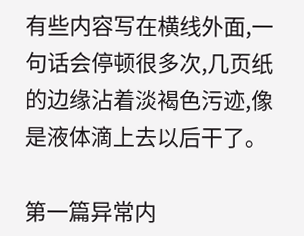有些内容写在横线外面,一句话会停顿很多次,几页纸的边缘沾着淡褐色污迹,像是液体滴上去以后干了。

第一篇异常内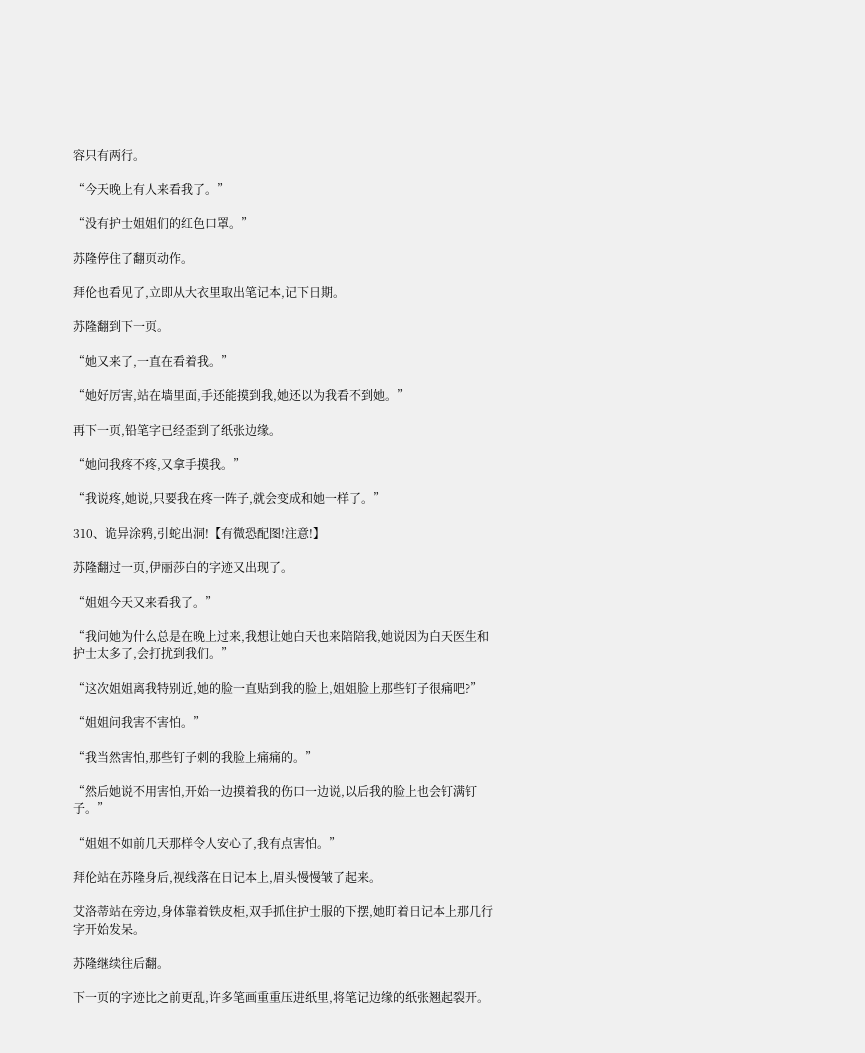容只有两行。

“今天晚上有人来看我了。”

“没有护士姐姐们的红色口罩。”

苏隆停住了翻页动作。

拜伦也看见了,立即从大衣里取出笔记本,记下日期。

苏隆翻到下一页。

“她又来了,一直在看着我。”

“她好厉害,站在墙里面,手还能摸到我,她还以为我看不到她。”

再下一页,铅笔字已经歪到了纸张边缘。

“她问我疼不疼,又拿手摸我。”

“我说疼,她说,只要我在疼一阵子,就会变成和她一样了。”

310、诡异涂鸦,引蛇出洞!【有微恐配图!注意!】

苏隆翻过一页,伊丽莎白的字迹又出现了。

“姐姐今天又来看我了。”

“我问她为什么总是在晚上过来,我想让她白天也来陪陪我,她说因为白天医生和护士太多了,会打扰到我们。”

“这次姐姐离我特别近,她的脸一直贴到我的脸上,姐姐脸上那些钉子很痛吧?”

“姐姐问我害不害怕。”

“我当然害怕,那些钉子刺的我脸上痛痛的。”

“然后她说不用害怕,开始一边摸着我的伤口一边说,以后我的脸上也会钉满钉子。”

“姐姐不如前几天那样令人安心了,我有点害怕。”

拜伦站在苏隆身后,视线落在日记本上,眉头慢慢皱了起来。

艾洛蒂站在旁边,身体靠着铁皮柜,双手抓住护士服的下摆,她盯着日记本上那几行字开始发呆。

苏隆继续往后翻。

下一页的字迹比之前更乱,许多笔画重重压进纸里,将笔记边缘的纸张翘起裂开。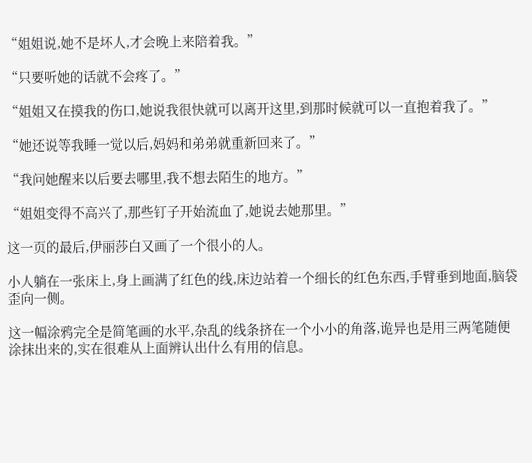“姐姐说,她不是坏人,才会晚上来陪着我。”

“只要听她的话就不会疼了。”

“姐姐又在摸我的伤口,她说我很快就可以离开这里,到那时候就可以一直抱着我了。”

“她还说等我睡一觉以后,妈妈和弟弟就重新回来了。”

“我问她醒来以后要去哪里,我不想去陌生的地方。”

“姐姐变得不高兴了,那些钉子开始流血了,她说去她那里。”

这一页的最后,伊丽莎白又画了一个很小的人。

小人躺在一张床上,身上画满了红色的线,床边站着一个细长的红色东西,手臂垂到地面,脑袋歪向一侧。

这一幅涂鸦完全是简笔画的水平,杂乱的线条挤在一个小小的角落,诡异也是用三两笔随便涂抹出来的,实在很难从上面辨认出什么有用的信息。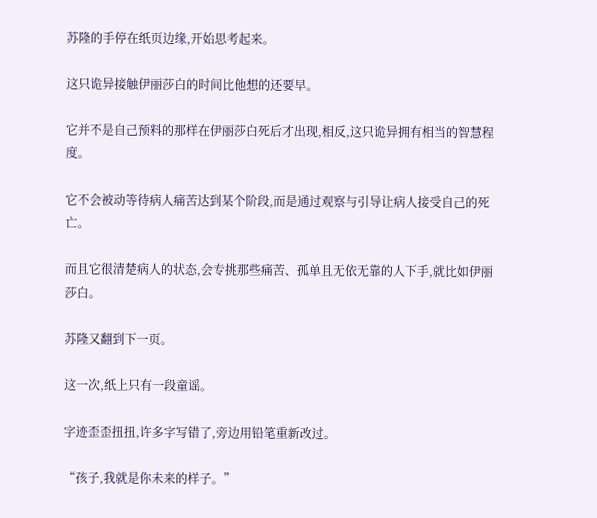苏隆的手停在纸页边缘,开始思考起来。

这只诡异接触伊丽莎白的时间比他想的还要早。

它并不是自己预料的那样在伊丽莎白死后才出现,相反,这只诡异拥有相当的智慧程度。

它不会被动等待病人痛苦达到某个阶段,而是通过观察与引导让病人接受自己的死亡。

而且它很清楚病人的状态,会专挑那些痛苦、孤单且无依无靠的人下手,就比如伊丽莎白。

苏隆又翻到下一页。

这一次,纸上只有一段童谣。

字迹歪歪扭扭,许多字写错了,旁边用铅笔重新改过。

“孩子,我就是你未来的样子。”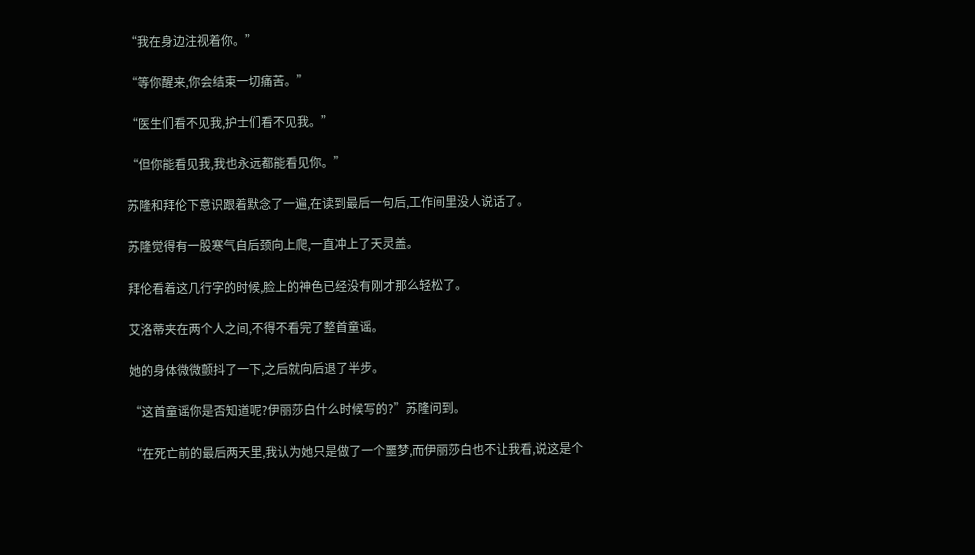“我在身边注视着你。”

“等你醒来,你会结束一切痛苦。”

“医生们看不见我,护士们看不见我。”

“但你能看见我,我也永远都能看见你。”

苏隆和拜伦下意识跟着默念了一遍,在读到最后一句后,工作间里没人说话了。

苏隆觉得有一股寒气自后颈向上爬,一直冲上了天灵盖。

拜伦看着这几行字的时候,脸上的神色已经没有刚才那么轻松了。

艾洛蒂夹在两个人之间,不得不看完了整首童谣。

她的身体微微颤抖了一下,之后就向后退了半步。

“这首童谣你是否知道呢?伊丽莎白什么时候写的?”苏隆问到。

“在死亡前的最后两天里,我认为她只是做了一个噩梦,而伊丽莎白也不让我看,说这是个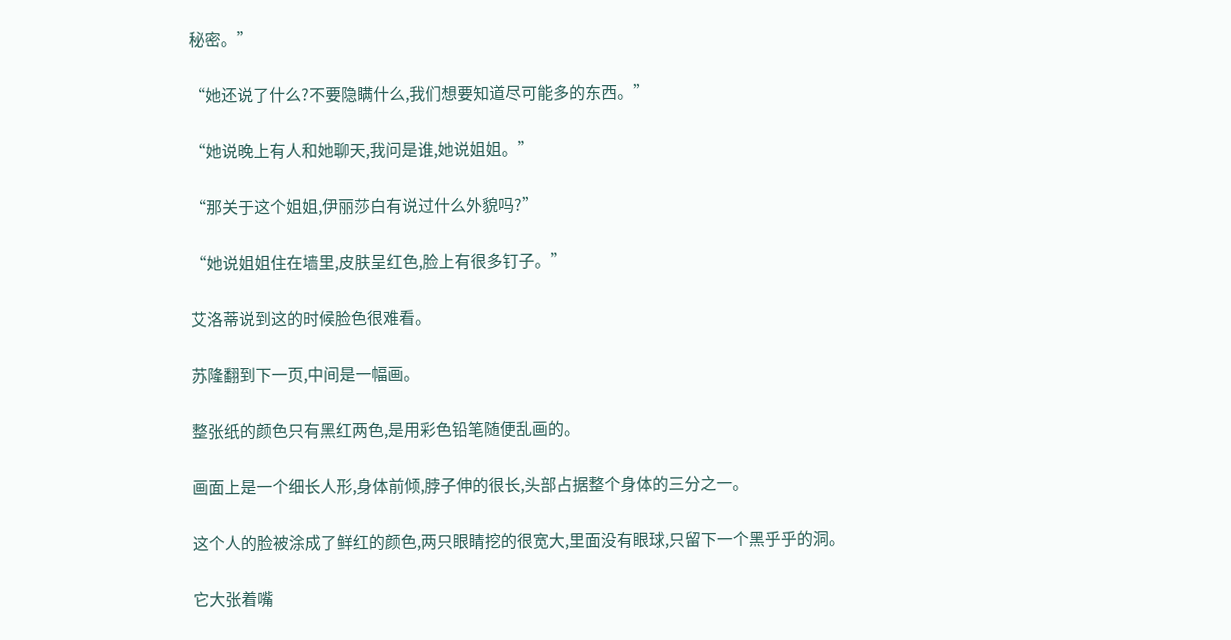秘密。”

“她还说了什么?不要隐瞒什么,我们想要知道尽可能多的东西。”

“她说晚上有人和她聊天,我问是谁,她说姐姐。”

“那关于这个姐姐,伊丽莎白有说过什么外貌吗?”

“她说姐姐住在墙里,皮肤呈红色,脸上有很多钉子。”

艾洛蒂说到这的时候脸色很难看。

苏隆翻到下一页,中间是一幅画。

整张纸的颜色只有黑红两色,是用彩色铅笔随便乱画的。

画面上是一个细长人形,身体前倾,脖子伸的很长,头部占据整个身体的三分之一。

这个人的脸被涂成了鲜红的颜色,两只眼睛挖的很宽大,里面没有眼球,只留下一个黑乎乎的洞。

它大张着嘴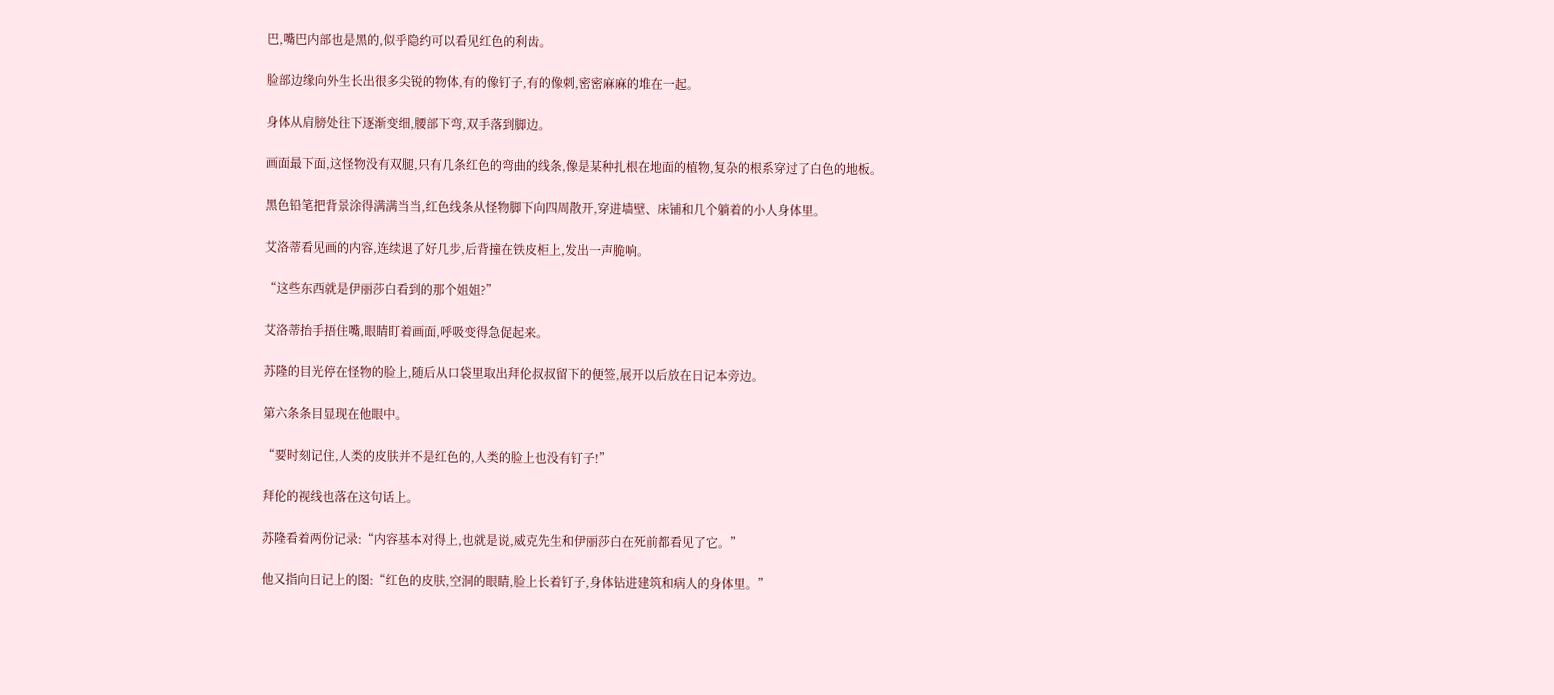巴,嘴巴内部也是黑的,似乎隐约可以看见红色的利齿。

脸部边缘向外生长出很多尖锐的物体,有的像钉子,有的像刺,密密麻麻的堆在一起。

身体从肩膀处往下逐渐变细,腰部下弯,双手落到脚边。

画面最下面,这怪物没有双腿,只有几条红色的弯曲的线条,像是某种扎根在地面的植物,复杂的根系穿过了白色的地板。

黑色铅笔把背景涂得满满当当,红色线条从怪物脚下向四周散开,穿进墙壁、床铺和几个躺着的小人身体里。

艾洛蒂看见画的内容,连续退了好几步,后背撞在铁皮柜上,发出一声脆响。

“这些东西就是伊丽莎白看到的那个姐姐?”

艾洛蒂抬手捂住嘴,眼睛盯着画面,呼吸变得急促起来。

苏隆的目光停在怪物的脸上,随后从口袋里取出拜伦叔叔留下的便签,展开以后放在日记本旁边。

第六条条目显现在他眼中。

“要时刻记住,人类的皮肤并不是红色的,人类的脸上也没有钉子!”

拜伦的视线也落在这句话上。

苏隆看着两份记录:“内容基本对得上,也就是说,威克先生和伊丽莎白在死前都看见了它。”

他又指向日记上的图:“红色的皮肤,空洞的眼睛,脸上长着钉子,身体钻进建筑和病人的身体里。”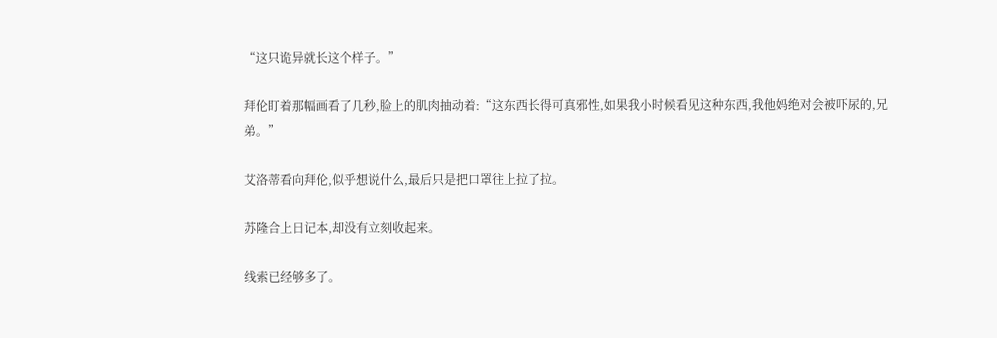“这只诡异就长这个样子。”

拜伦盯着那幅画看了几秒,脸上的肌肉抽动着:“这东西长得可真邪性,如果我小时候看见这种东西,我他妈绝对会被吓尿的,兄弟。”

艾洛蒂看向拜伦,似乎想说什么,最后只是把口罩往上拉了拉。

苏隆合上日记本,却没有立刻收起来。

线索已经够多了。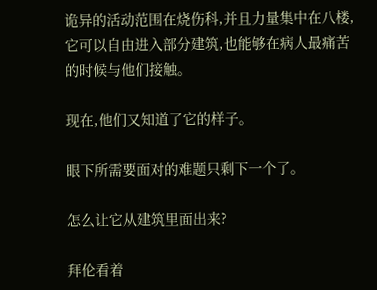诡异的活动范围在烧伤科,并且力量集中在八楼,它可以自由进入部分建筑,也能够在病人最痛苦的时候与他们接触。

现在,他们又知道了它的样子。

眼下所需要面对的难题只剩下一个了。

怎么让它从建筑里面出来?

拜伦看着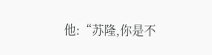他:“苏隆,你是不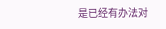是已经有办法对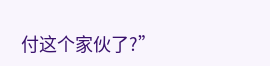付这个家伙了?”